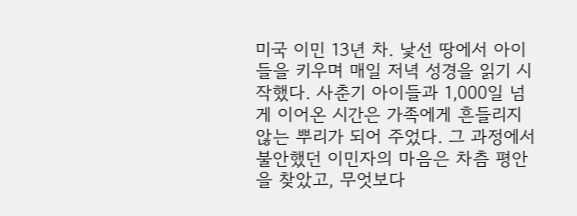미국 이민 13년 차. 낯선 땅에서 아이들을 키우며 매일 저녁 성경을 읽기 시작했다. 사춘기 아이들과 1,000일 넘게 이어온 시간은 가족에게 흔들리지 않는 뿌리가 되어 주었다. 그 과정에서 불안했던 이민자의 마음은 차츰 평안을 찾았고, 무엇보다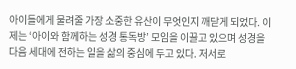아이들에게 물려줄 가장 소중한 유산이 무엇인지 깨닫게 되었다. 이제는 ‘아이와 함께하는 성경 통독방’ 모임을 이끌고 있으며 성경을 다음 세대에 전하는 일을 삶의 중심에 두고 있다. 저서로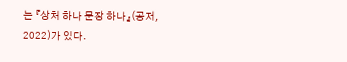는 『상처 하나 문장 하나』(공저, 2022)가 있다.